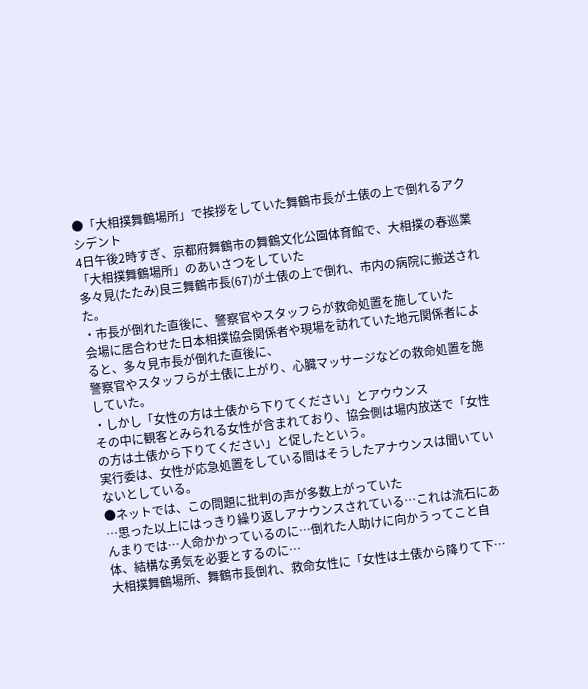●「大相撲舞鶴場所」で挨拶をしていた舞鶴市長が土俵の上で倒れるアクシデント
4日午後2時すぎ、京都府舞鶴市の舞鶴文化公園体育館で、大相撲の春巡業「大相撲舞鶴場所」のあいさつをしていた
多々見(たたみ)良三舞鶴市長(67)が土俵の上で倒れ、市内の病院に搬送された。
・市長が倒れた直後に、警察官やスタッフらが救命処置を施していた
会場に居合わせた日本相撲協会関係者や現場を訪れていた地元関係者によると、多々見市長が倒れた直後に、
警察官やスタッフらが土俵に上がり、心臓マッサージなどの救命処置を施していた。
・しかし「女性の方は土俵から下りてください」とアウウンス
その中に観客とみられる女性が含まれており、協会側は場内放送で「女性の方は土俵から下りてください」と促したという。
実行委は、女性が応急処置をしている間はそうしたアナウンスは聞いていないとしている。
●ネットでは、この問題に批判の声が多数上がっていた
…思った以上にはっきり繰り返しアナウンスされている…これは流石にあんまりでは…人命かかっているのに…倒れた人助けに向かうってこと自体、結構な勇気を必要とするのに…
大相撲舞鶴場所、舞鶴市長倒れ、救命女性に「女性は土俵から降りて下…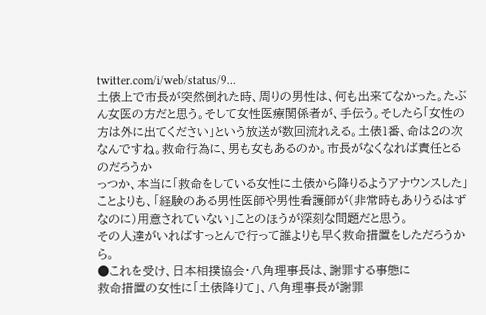twitter.com/i/web/status/9…
土俵上で市長が突然倒れた時、周りの男性は、何も出来てなかった。たぶん女医の方だと思う。そして女性医療関係者が、手伝う。そしたら「女性の方は外に出てください」という放送が数回流れえる。土俵1番、命は2の次なんですね。救命行為に、男も女もあるのか。市長がなくなれば責任とるのだろうか
っつか、本当に「救命をしている女性に土俵から降りるようアナウンスした」ことよりも、「経験のある男性医師や男性看護師が(非常時もありうるはずなのに)用意されていない」ことのほうが深刻な問題だと思う。
その人達がいればすっとんで行って誰よりも早く救命措置をしただろうから。
●これを受け、日本相撲協会・八角理事長は、謝罪する事態に
救命措置の女性に「土俵降りて」、八角理事長が謝罪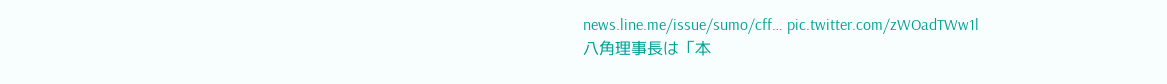news.line.me/issue/sumo/cff… pic.twitter.com/zWOadTWw1l
八角理事長は「本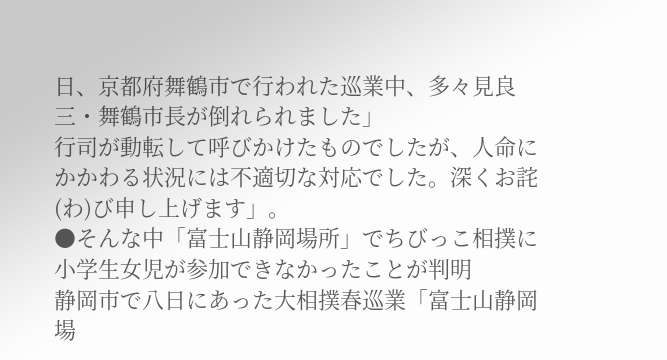日、京都府舞鶴市で行われた巡業中、多々見良三・舞鶴市長が倒れられました」
行司が動転して呼びかけたものでしたが、人命にかかわる状況には不適切な対応でした。深くお詫(わ)び申し上げます」。
●そんな中「富士山静岡場所」でちびっこ相撲に小学生女児が参加できなかったことが判明
静岡市で八日にあった大相撲春巡業「富士山静岡場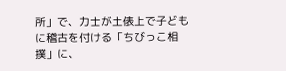所」で、力士が土俵上で子どもに稽古を付ける「ちびっこ相撲」に、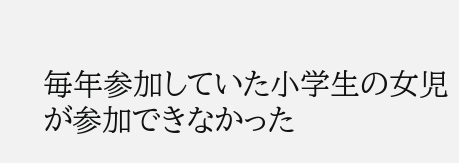毎年参加していた小学生の女児が参加できなかった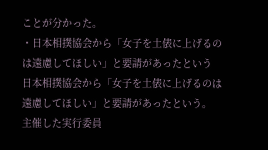ことが分かった。
・日本相撲協会から「女子を土俵に上げるのは遠慮してほしい」と要請があったという
日本相撲協会から「女子を土俵に上げるのは遠慮してほしい」と要請があったという。
主催した実行委員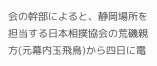会の幹部によると、静岡場所を担当する日本相撲協会の荒磯親方(元幕内玉飛鳥)から四日に電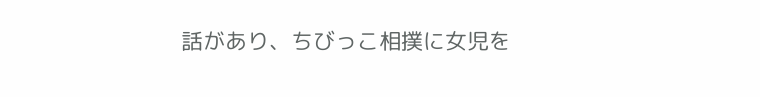話があり、ちびっこ相撲に女児を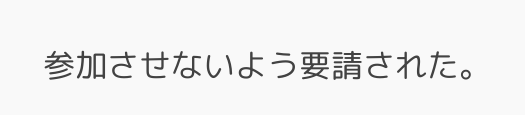参加させないよう要請された。